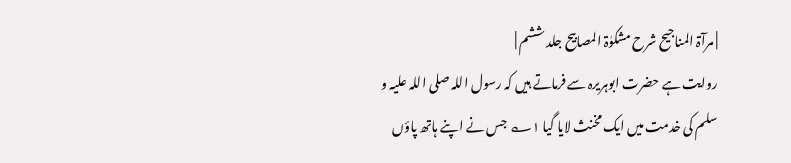| مرآۃ المناجیح شرح مشکوٰۃ المصابیح جلد ششم |
روایت ہے حضرت ابوہریرہ سے فرماتے ہیں کہ رسول اللہ صلی اللہ علیہ و سلم کی خدمت میں ایک مخنث لایا گیا ۱؎ جس نے اپنے ہاتھ پاؤں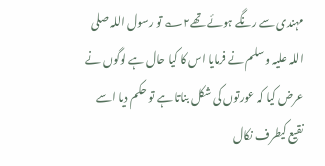مہندی سے رنگے ہوئے تھے۲؎ تو رسول اللہ صلی اللہ علیہ و سلم نے فرمایا اس کا کیا حال ہے لوگوں نے عرض کیا کہ عورتوں کی شکل بناتا ہے تو حکم دیا اسے نقیع کیطرف نکال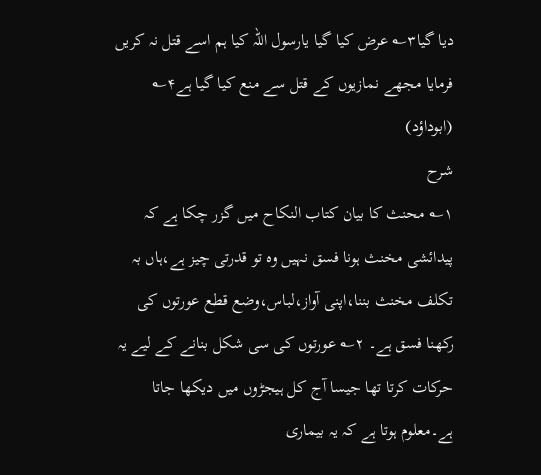دیا گیا۳؎ عرض کیا گیا یارسول اللہ کیا ہم اسے قتل نہ کریں فرمایا مجھے نمازیوں کے قتل سے منع کیا گیا ہے۴؎ (ابوداؤد)
شرح
۱؎ محنث کا بیان کتاب النکاح میں گزر چکا ہے کہ پیدائشی مخنث ہونا فسق نہیں وہ تو قدرتی چیز ہے،ہاں بہ تکلف مخنث بننا،اپنی آواز،لباس،وضع قطع عورتوں کی رکھنا فسق ہے۔ ۲؎ عورتوں کی سی شکل بنانے کے لیے یہ حرکات کرتا تھا جیسا آج کل ہیجڑوں میں دیکھا جاتا ہے۔معلوم ہوتا ہے کہ یہ بیماری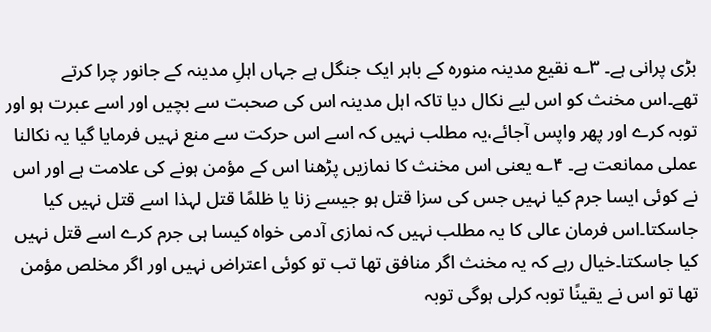بڑی پرانی ہے۔ ۳؎ نقیع مدینہ منورہ کے باہر ایک جنگل ہے جہاں اہلِ مدینہ کے جانور چرا کرتے تھے۔اس مخنث کو اس لیے نکال دیا تاکہ اہل مدینہ اس کی صحبت سے بچیں اور اسے عبرت ہو اور توبہ کرے اور پھر واپس آجائے،یہ مطلب نہیں کہ اسے اس حرکت سے منع نہیں فرمایا گیا یہ نکالنا عملی ممانعت ہے۔ ۴؎ یعنی اس مخنث کا نمازیں پڑھنا اس کے مؤمن ہونے کی علامت ہے اور اس نے کوئی ایسا جرم کیا نہیں جس کی سزا قتل ہو جیسے زنا یا ظلمًا قتل لہذا اسے قتل نہیں کیا جاسکتا۔اس فرمان عالی کا یہ مطلب نہیں کہ نمازی آدمی خواہ کیسا ہی جرم کرے اسے قتل نہیں کیا جاسکتا۔خیال رہے کہ یہ مخنث اگر منافق تھا تب تو کوئی اعتراض نہیں اور اگر مخلص مؤمن تھا تو اس نے یقینًا توبہ کرلی ہوگی توبہ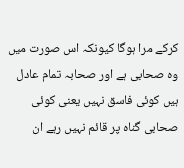کرکے مرا ہوگا کیونکہ اس صورت میں وہ صحابی ہے اور صحابہ تمام عادل ہیں کوئی فاسق نہیں یعنی کوئی صحابی گناہ پر قائم نہیں رہے ان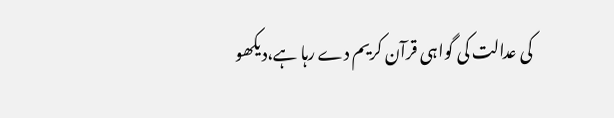کی عدالت کی گواہی قرآن کریم دے رہا ہے،دیکھو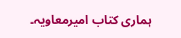ہماری کتاب امیرمعاویہ۔